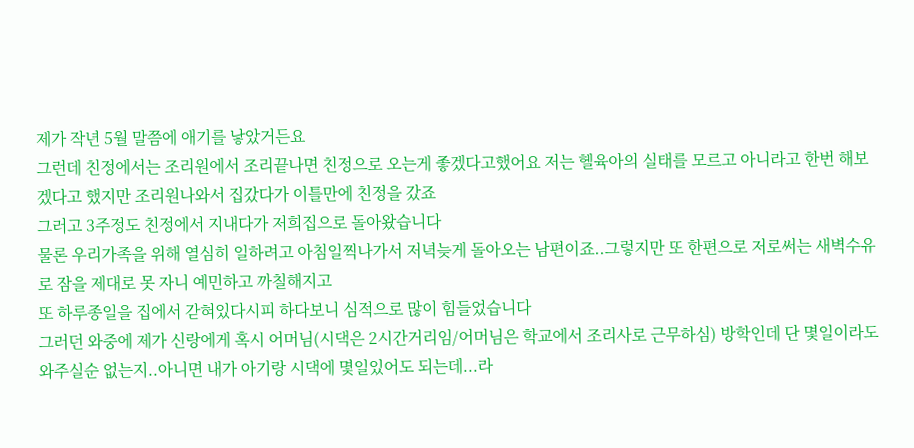제가 작년 5월 말쯤에 애기를 낳았거든요
그런데 친정에서는 조리원에서 조리끝나면 친정으로 오는게 좋겠다고했어요 저는 헬육아의 실태를 모르고 아니라고 한번 해보겠다고 했지만 조리원나와서 집갔다가 이틀만에 친정을 갔죠
그러고 3주정도 친정에서 지내다가 저희집으로 돌아왔습니다
물론 우리가족을 위해 열심히 일하려고 아침일찍나가서 저녁늦게 돌아오는 남편이죠..그렇지만 또 한편으로 저로써는 새벽수유로 잠을 제대로 못 자니 예민하고 까칠해지고
또 하루종일을 집에서 갇혀있다시피 하다보니 심적으로 많이 힘들었습니다
그러던 와중에 제가 신랑에게 혹시 어머님(시댁은 2시간거리임/어머님은 학교에서 조리사로 근무하심) 방학인데 단 몇일이라도 와주실순 없는지..아니면 내가 아기랑 시댁에 몇일있어도 되는데...라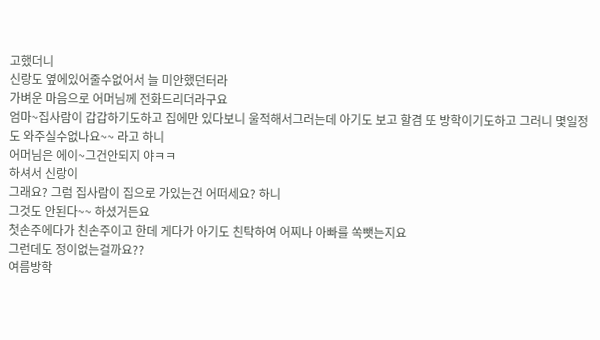고했더니
신랑도 옆에있어줄수없어서 늘 미안했던터라
가벼운 마음으로 어머님께 전화드리더라구요
엄마~집사람이 갑갑하기도하고 집에만 있다보니 울적해서그러는데 아기도 보고 할겸 또 방학이기도하고 그러니 몇일정도 와주실수없나요~~ 라고 하니
어머님은 에이~그건안되지 야ㅋㅋ
하셔서 신랑이
그래요? 그럼 집사람이 집으로 가있는건 어떠세요? 하니
그것도 안된다~~ 하셨거든요
첫손주에다가 친손주이고 한데 게다가 아기도 친탁하여 어찌나 아빠를 쏙뺏는지요
그런데도 정이없는걸까요??
여름방학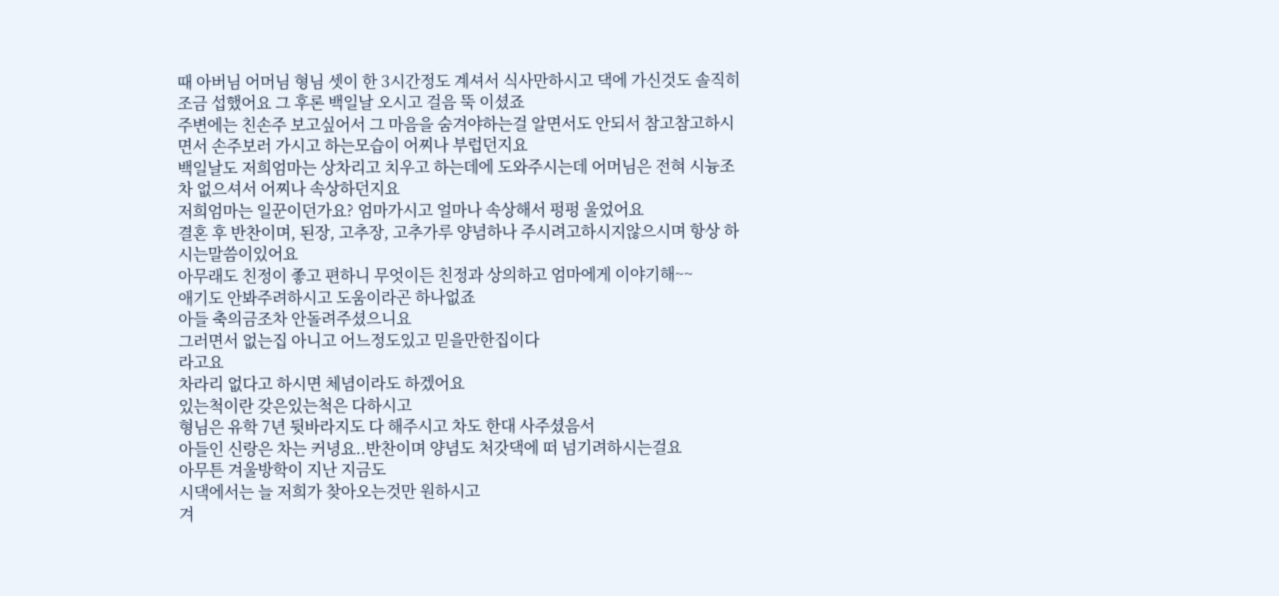때 아버님 어머님 형님 셋이 한 3시간정도 계셔서 식사만하시고 댁에 가신것도 솔직히 조금 섭했어요 그 후론 백일날 오시고 걸음 뚝 이셨죠
주변에는 친손주 보고싶어서 그 마음을 숨겨야하는걸 알면서도 안되서 참고참고하시면서 손주보러 가시고 하는모습이 어찌나 부럽던지요
백일날도 저희엄마는 상차리고 치우고 하는데에 도와주시는데 어머님은 전혀 시늉조차 없으셔서 어찌나 속상하던지요
저희엄마는 일꾼이던가요? 엄마가시고 얼마나 속상해서 펑펑 울었어요
결혼 후 반찬이며, 된장, 고추장, 고추가루 양념하나 주시려고하시지않으시며 항상 하시는말씀이있어요
아무래도 친정이 좋고 편하니 무엇이든 친정과 상의하고 엄마에게 이야기해~~
애기도 안봐주려하시고 도움이라곤 하나없죠
아들 축의금조차 안돌려주셨으니요
그러면서 없는집 아니고 어느정도있고 믿을만한집이다
라고요
차라리 없다고 하시면 체념이라도 하겠어요
있는척이란 갖은있는척은 다하시고
형님은 유학 7년 뒷바라지도 다 해주시고 차도 한대 사주셨음서
아들인 신랑은 차는 커녕요..반찬이며 양념도 처갓댁에 떠 넘기려하시는걸요
아무튼 겨울방학이 지난 지금도
시댁에서는 늘 저희가 찾아오는것만 원하시고
겨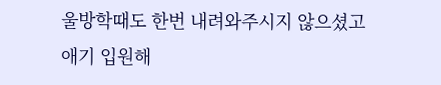울방학때도 한번 내려와주시지 않으셨고
애기 입원해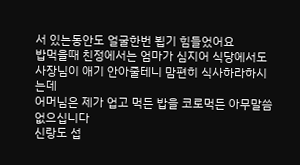서 있는동안도 얼굴한번 뵙기 힘들었어요
밥먹을때 친정에서는 엄마가 심지어 식당에서도 사장님이 애기 안아줄테니 맘편히 식사하라하시는데
어머님은 제가 업고 먹든 밥을 코로먹든 아무말씀없으십니다
신랑도 섭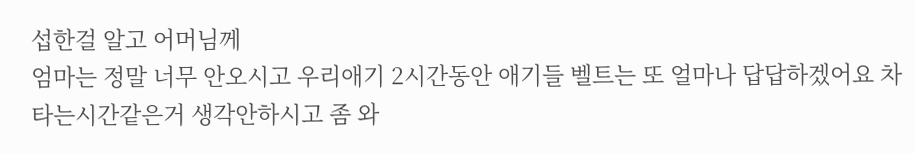섭한걸 알고 어머님께
엄마는 정말 너무 안오시고 우리애기 2시간동안 애기들 벨트는 또 얼마나 답답하겠어요 차타는시간같은거 생각안하시고 좀 와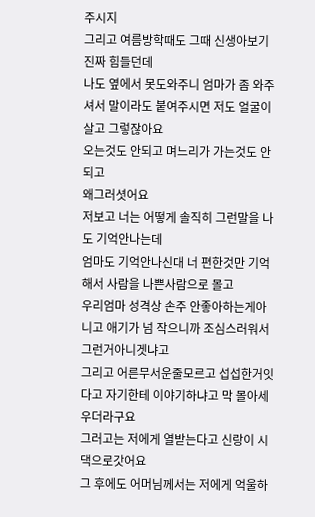주시지
그리고 여름방학때도 그때 신생아보기 진짜 힘들던데
나도 옆에서 못도와주니 엄마가 좀 와주셔서 말이라도 붙여주시면 저도 얼굴이 살고 그렇잖아요
오는것도 안되고 며느리가 가는것도 안되고
왜그러셧어요
저보고 너는 어떻게 솔직히 그런말을 나도 기억안나는데
엄마도 기억안나신대 너 편한것만 기억해서 사람을 나쁜사람으로 몰고
우리엄마 성격상 손주 안좋아하는게아니고 애기가 넘 작으니까 조심스러워서 그런거아니겟냐고
그리고 어른무서운줄모르고 섭섭한거잇다고 자기한테 이야기하냐고 막 몰아세우더라구요
그러고는 저에게 열받는다고 신랑이 시댁으로갓어요
그 후에도 어머님께서는 저에게 억울하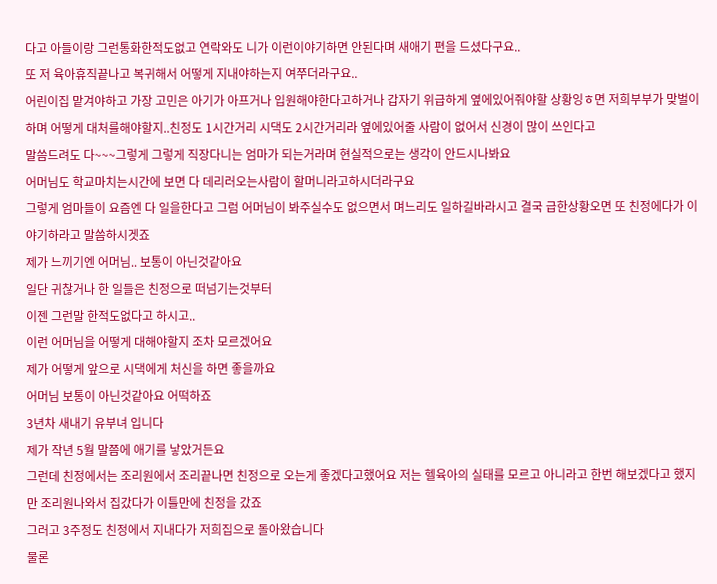다고 아들이랑 그런통화한적도없고 연락와도 니가 이런이야기하면 안된다며 새애기 편을 드셨다구요..
또 저 육아휴직끝나고 복귀해서 어떻게 지내야하는지 여쭈더라구요..
어린이집 맡겨야하고 가장 고민은 아기가 아프거나 입원해야한다고하거나 갑자기 위급하게 옆에있어줘야할 상황잉ㅎ면 저희부부가 맞벌이하며 어떻게 대처를해야할지..친정도 1시간거리 시댁도 2시간거리라 옆에있어줄 사람이 없어서 신경이 많이 쓰인다고
말씀드려도 다~~~그렇게 그렇게 직장다니는 엄마가 되는거라며 현실적으로는 생각이 안드시나봐요
어머님도 학교마치는시간에 보면 다 데리러오는사람이 할머니라고하시더라구요
그렇게 엄마들이 요즘엔 다 일을한다고 그럼 어머님이 봐주실수도 없으면서 며느리도 일하길바라시고 결국 급한상황오면 또 친정에다가 이야기하라고 말씀하시겟죠
제가 느끼기엔 어머님.. 보통이 아닌것같아요
일단 귀찮거나 한 일들은 친정으로 떠넘기는것부터
이젠 그런말 한적도없다고 하시고..
이런 어머님을 어떻게 대해야할지 조차 모르겠어요
제가 어떻게 앞으로 시댁에게 처신을 하면 좋을까요
어머님 보통이 아닌것같아요 어떡하죠
3년차 새내기 유부녀 입니다
제가 작년 5월 말쯤에 애기를 낳았거든요
그런데 친정에서는 조리원에서 조리끝나면 친정으로 오는게 좋겠다고했어요 저는 헬육아의 실태를 모르고 아니라고 한번 해보겠다고 했지만 조리원나와서 집갔다가 이틀만에 친정을 갔죠
그러고 3주정도 친정에서 지내다가 저희집으로 돌아왔습니다
물론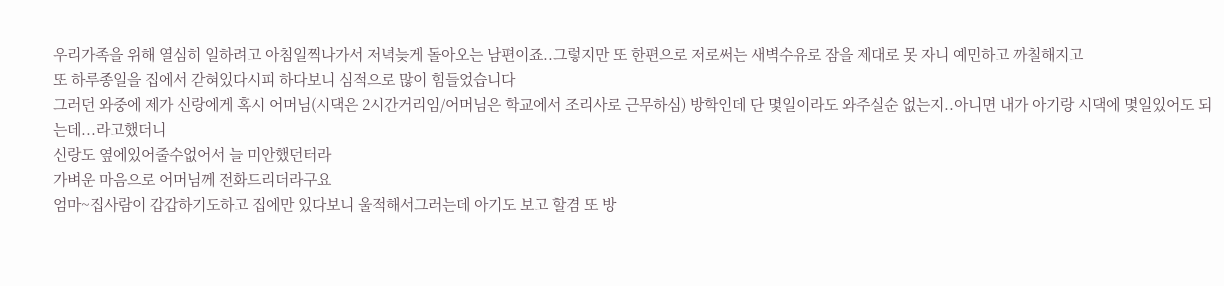우리가족을 위해 열심히 일하려고 아침일찍나가서 저녁늦게 돌아오는 남편이죠..그렇지만 또 한편으로 저로써는 새벽수유로 잠을 제대로 못 자니 예민하고 까칠해지고
또 하루종일을 집에서 갇혀있다시피 하다보니 심적으로 많이 힘들었습니다
그러던 와중에 제가 신랑에게 혹시 어머님(시댁은 2시간거리임/어머님은 학교에서 조리사로 근무하심) 방학인데 단 몇일이라도 와주실순 없는지..아니면 내가 아기랑 시댁에 몇일있어도 되는데...라고했더니
신랑도 옆에있어줄수없어서 늘 미안했던터라
가벼운 마음으로 어머님께 전화드리더라구요
엄마~집사람이 갑갑하기도하고 집에만 있다보니 울적해서그러는데 아기도 보고 할겸 또 방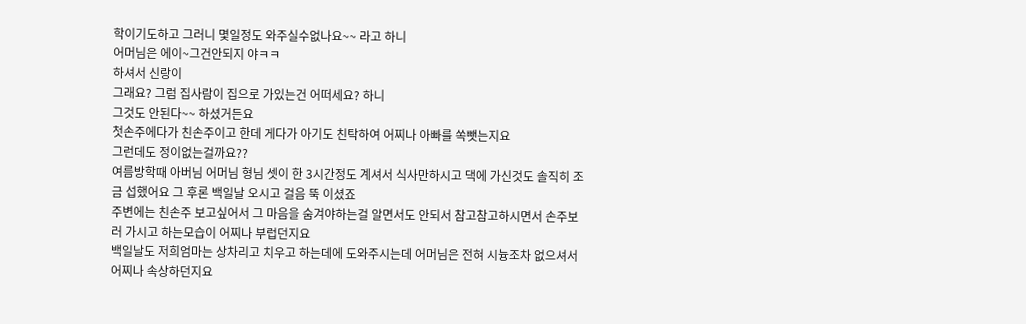학이기도하고 그러니 몇일정도 와주실수없나요~~ 라고 하니
어머님은 에이~그건안되지 야ㅋㅋ
하셔서 신랑이
그래요? 그럼 집사람이 집으로 가있는건 어떠세요? 하니
그것도 안된다~~ 하셨거든요
첫손주에다가 친손주이고 한데 게다가 아기도 친탁하여 어찌나 아빠를 쏙뺏는지요
그런데도 정이없는걸까요??
여름방학때 아버님 어머님 형님 셋이 한 3시간정도 계셔서 식사만하시고 댁에 가신것도 솔직히 조금 섭했어요 그 후론 백일날 오시고 걸음 뚝 이셨죠
주변에는 친손주 보고싶어서 그 마음을 숨겨야하는걸 알면서도 안되서 참고참고하시면서 손주보러 가시고 하는모습이 어찌나 부럽던지요
백일날도 저희엄마는 상차리고 치우고 하는데에 도와주시는데 어머님은 전혀 시늉조차 없으셔서 어찌나 속상하던지요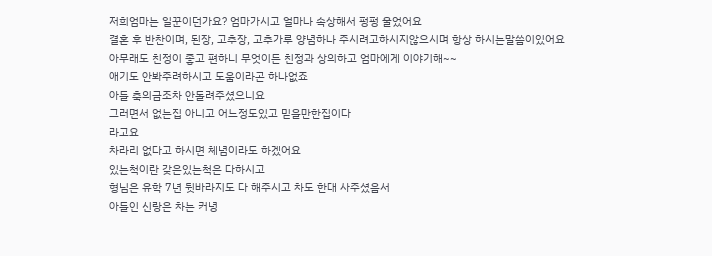저희엄마는 일꾼이던가요? 엄마가시고 얼마나 속상해서 펑펑 울었어요
결혼 후 반찬이며, 된장, 고추장, 고추가루 양념하나 주시려고하시지않으시며 항상 하시는말씀이있어요
아무래도 친정이 좋고 편하니 무엇이든 친정과 상의하고 엄마에게 이야기해~~
애기도 안봐주려하시고 도움이라곤 하나없죠
아들 축의금조차 안돌려주셨으니요
그러면서 없는집 아니고 어느정도있고 믿을만한집이다
라고요
차라리 없다고 하시면 체념이라도 하겠어요
있는척이란 갖은있는척은 다하시고
형님은 유학 7년 뒷바라지도 다 해주시고 차도 한대 사주셨음서
아들인 신랑은 차는 커녕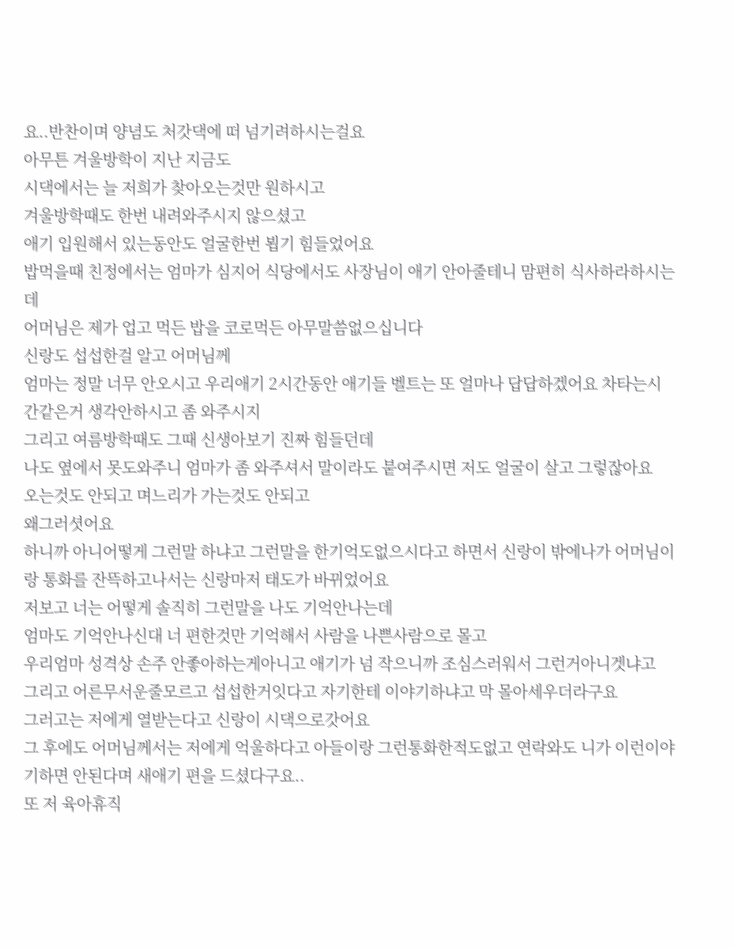요..반찬이며 양념도 처갓댁에 떠 넘기려하시는걸요
아무튼 겨울방학이 지난 지금도
시댁에서는 늘 저희가 찾아오는것만 원하시고
겨울방학때도 한번 내려와주시지 않으셨고
애기 입원해서 있는동안도 얼굴한번 뵙기 힘들었어요
밥먹을때 친정에서는 엄마가 심지어 식당에서도 사장님이 애기 안아줄테니 맘편히 식사하라하시는데
어머님은 제가 업고 먹든 밥을 코로먹든 아무말씀없으십니다
신랑도 섭섭한걸 알고 어머님께
엄마는 정말 너무 안오시고 우리애기 2시간동안 애기들 벨트는 또 얼마나 답답하겠어요 차타는시간같은거 생각안하시고 좀 와주시지
그리고 여름방학때도 그때 신생아보기 진짜 힘들던데
나도 옆에서 못도와주니 엄마가 좀 와주셔서 말이라도 붙여주시면 저도 얼굴이 살고 그렇잖아요
오는것도 안되고 며느리가 가는것도 안되고
왜그러셧어요
하니까 아니어떻게 그런말 하냐고 그런말을 한기억도없으시다고 하면서 신랑이 밖에나가 어머님이랑 통화를 잔뜩하고나서는 신랑마저 태도가 바뀌었어요
저보고 너는 어떻게 솔직히 그런말을 나도 기억안나는데
엄마도 기억안나신대 너 편한것만 기억해서 사람을 나쁜사람으로 몰고
우리엄마 성격상 손주 안좋아하는게아니고 애기가 넘 작으니까 조심스러워서 그런거아니겟냐고
그리고 어른무서운줄모르고 섭섭한거잇다고 자기한테 이야기하냐고 막 몰아세우더라구요
그러고는 저에게 열받는다고 신랑이 시댁으로갓어요
그 후에도 어머님께서는 저에게 억울하다고 아들이랑 그런통화한적도없고 연락와도 니가 이런이야기하면 안된다며 새애기 편을 드셨다구요..
또 저 육아휴직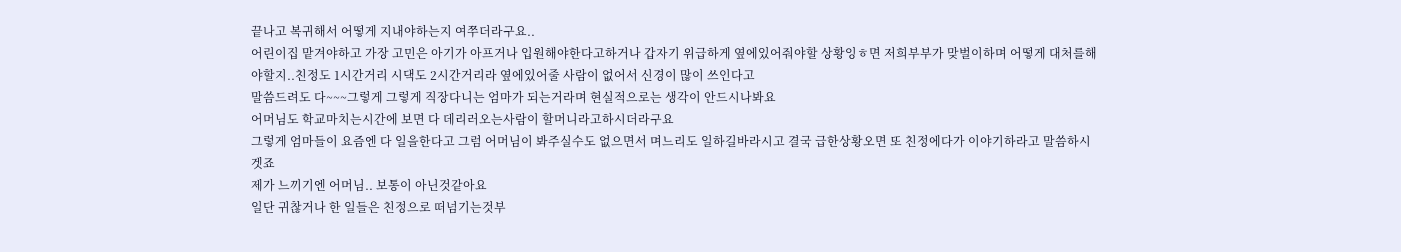끝나고 복귀해서 어떻게 지내야하는지 여쭈더라구요..
어린이집 맡겨야하고 가장 고민은 아기가 아프거나 입원해야한다고하거나 갑자기 위급하게 옆에있어줘야할 상황잉ㅎ면 저희부부가 맞벌이하며 어떻게 대처를해야할지..친정도 1시간거리 시댁도 2시간거리라 옆에있어줄 사람이 없어서 신경이 많이 쓰인다고
말씀드려도 다~~~그렇게 그렇게 직장다니는 엄마가 되는거라며 현실적으로는 생각이 안드시나봐요
어머님도 학교마치는시간에 보면 다 데리러오는사람이 할머니라고하시더라구요
그렇게 엄마들이 요즘엔 다 일을한다고 그럼 어머님이 봐주실수도 없으면서 며느리도 일하길바라시고 결국 급한상황오면 또 친정에다가 이야기하라고 말씀하시겟죠
제가 느끼기엔 어머님.. 보통이 아닌것같아요
일단 귀찮거나 한 일들은 친정으로 떠넘기는것부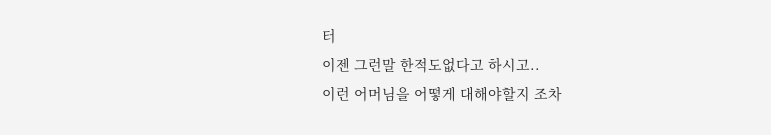터
이젠 그런말 한적도없다고 하시고..
이런 어머님을 어떻게 대해야할지 조차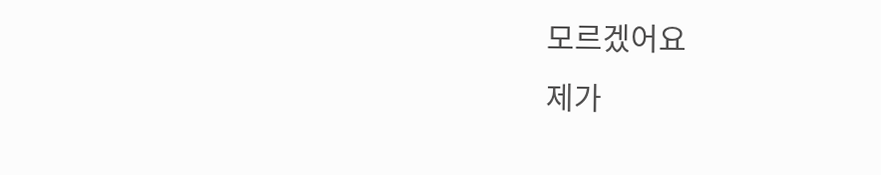모르겠어요
제가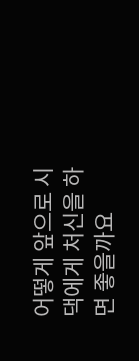어떻게 앞으로 시댁에게 처신을 하면 좋을까요